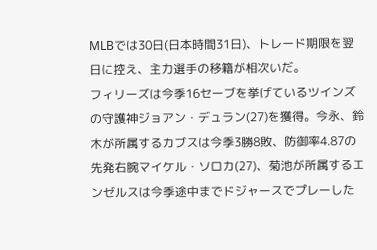MLBでは30日(日本時間31日)、トレード期限を翌日に控え、主力選手の移籍が相次いだ。
フィリーズは今季16セーブを挙げているツインズの守護神ジョアン・デュラン(27)を獲得。今永、鈴木が所属するカブスは今季3勝8敗、防御率4.87の先発右腕マイケル・ソロカ(27)、菊池が所属するエンゼルスは今季途中までドジャースでプレーした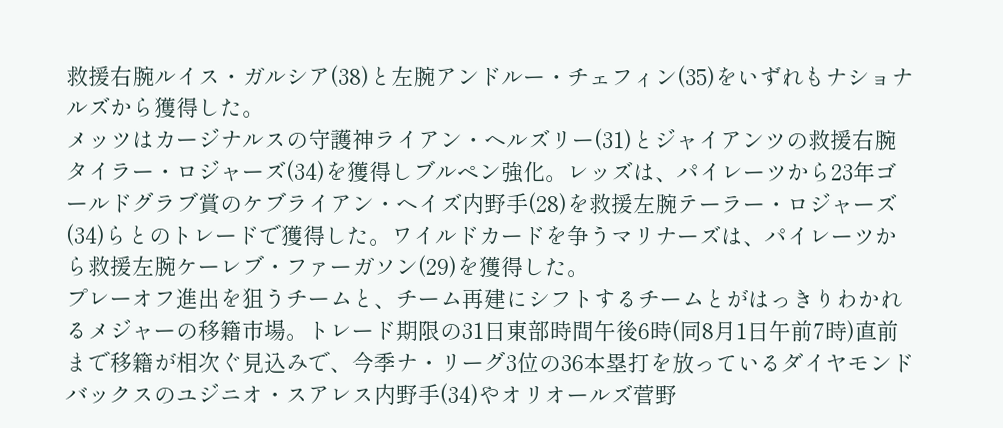救援右腕ルイス・ガルシア(38)と左腕アンドルー・チェフィン(35)をいずれもナショナルズから獲得した。
メッツはカージナルスの守護神ライアン・ヘルズリー(31)とジャイアンツの救援右腕タイラー・ロジャーズ(34)を獲得しブルペン強化。レッズは、パイレーツから23年ゴールドグラブ賞のケブライアン・ヘイズ内野手(28)を救援左腕テーラー・ロジャーズ(34)らとのトレードで獲得した。ワイルドカードを争うマリナーズは、パイレーツから救援左腕ケーレブ・ファーガソン(29)を獲得した。
プレーオフ進出を狙うチームと、チーム再建にシフトするチームとがはっきりわかれるメジャーの移籍市場。トレード期限の31日東部時間午後6時(同8月1日午前7時)直前まで移籍が相次ぐ見込みで、今季ナ・リーグ3位の36本塁打を放っているダイヤモンドバックスのユジニオ・スアレス内野手(34)やオリオールズ菅野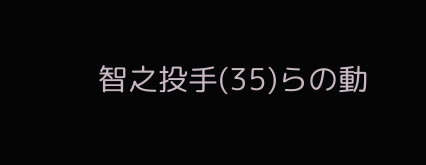智之投手(35)らの動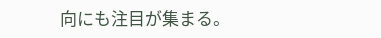向にも注目が集まる。